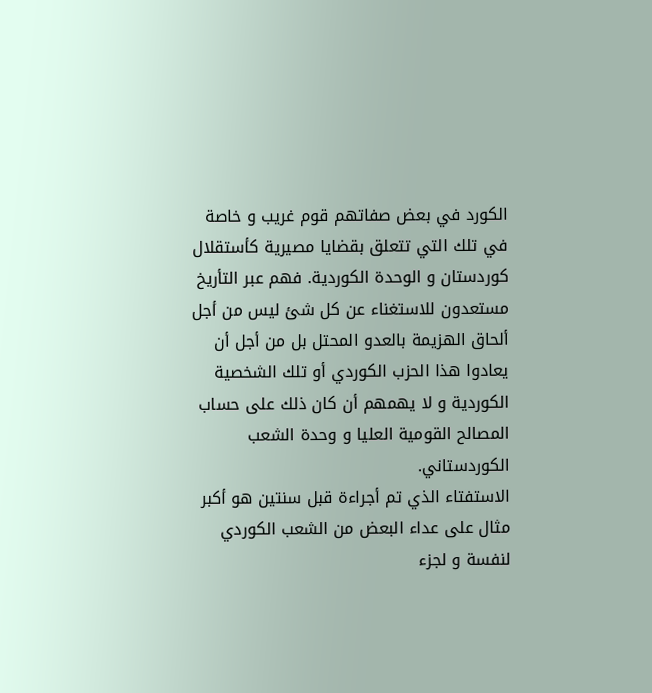الكورد في بعض صفاتهم قوم غريب و خاصة في تلك التي تتعلق بقضايا مصيرية كأستقلال كوردستان و الوحدة الكوردية. فهم عبر التأريخ مستعدون للاستغناء عن كل شئ ليس من أجل ألحاق الهزيمة بالعدو المحتل بل من أجل أن يعادوا هذا الحزب الكوردي أو تلك الشخصية الكوردية و لا يهمهم أن كان ذلك على حساب المصالح القومية العليا و وحدة الشعب الكوردستاني.
الاستفتاء الذي تم أجراءة قبل سنتين هو أكبر مثال على عداء البعض من الشعب الكوردي لنفسة و لجزء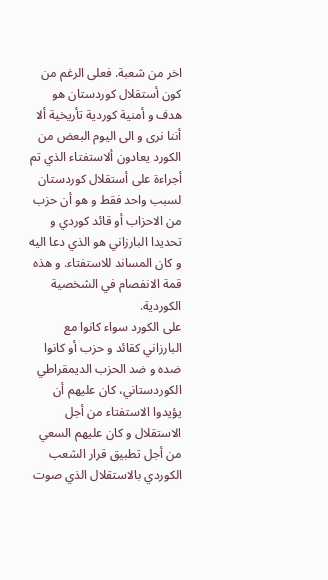اخر من شعبة. فعلى الرغم من كون أستقلال كوردستان هو هدف و أمنية كوردية تأريخية ألا أننا نرى و الى اليوم البعض من الكورد يعادون ألاستفتاء الذي تم أجراءة على أستقلال كوردستان لسبب واحد فقط و هو أن حزب من الاحزاب أو قائد كوردي و تحديدا البارزاني هو الذي دعا اليه و كان المساند للاستفتاء. و هذه قمة الانفصام في الشخصية الكوردية.
على الكورد سواء كانوا مع البارزاني كقائد و حزب أو كانوا ضده و ضد الحزب الديمقراطي الكوردستاني، كان عليهم أن يؤيدوا الاستفتاء من أجل الاستقلال و كان عليهم السعي من أجل تطبيق قرار الشعب الكوردي بالاستقلال الذي صوت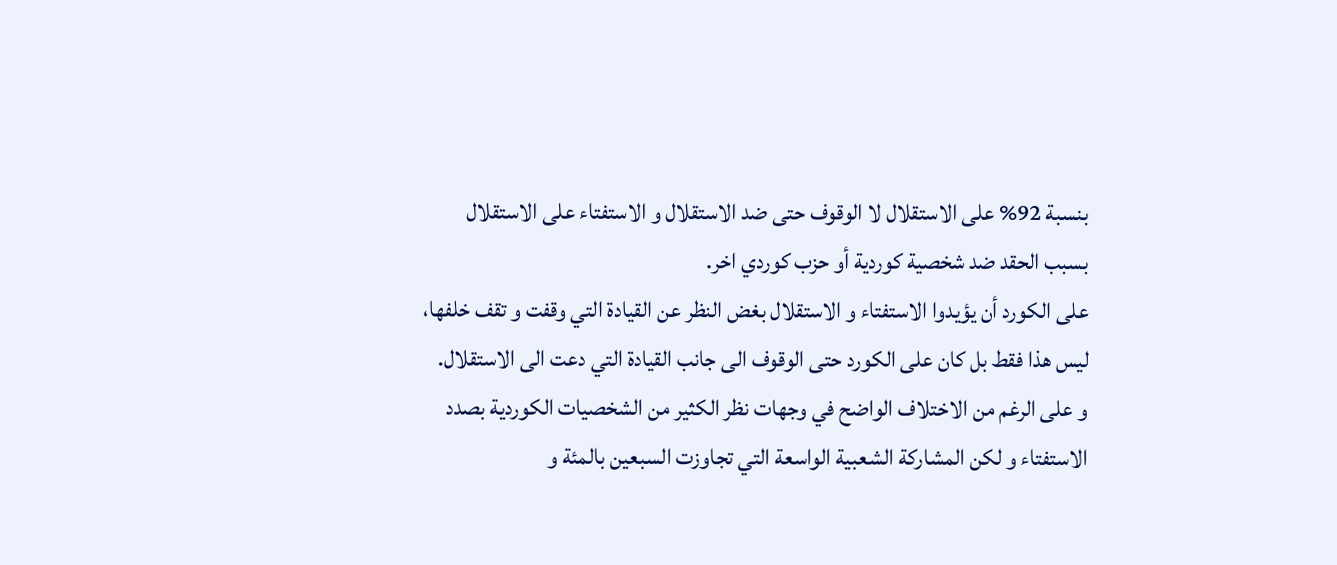بنسبة 92% على الاستقلال لا الوقوف حتى ضد الاستقلال و الاستفتاء على الاستقلال بسبب الحقد ضد شخصية كوردية أو حزب كوردي اخر.
على الكورد أن يؤيدوا الاستفتاء و الاستقلال بغض النظر عن القيادة التي وقفت و تقف خلفها، ليس هذا فقط بل كان على الكورد حتى الوقوف الى جانب القيادة التي دعت الى الاستقلال.
و على الرغم من الاختلاف الواضح في وجهات نظر الكثير من الشخصيات الكوردية بصدد الاستفتاء و لكن المشاركة الشعبية الواسعة التي تجاوزت السبعين بالمئة و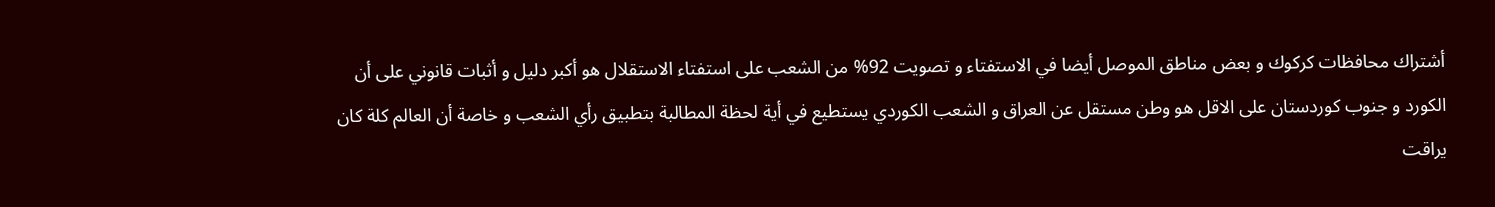أشتراك محافظات كركوك و بعض مناطق الموصل أيضا في الاستفتاء و تصويت 92% من الشعب على استفتاء الاستقلال هو أكبر دليل و أثبات قانوني على أن الكورد و جنوب كوردستان على الاقل هو وطن مستقل عن العراق و الشعب الكوردي يستطيع في أية لحظة المطالبة بتطبيق رأي الشعب و خاصة أن العالم كلة كان يراقت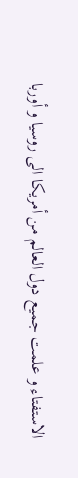الاستفتاء و علمت جميع دول العالم من أمريكا الى روسيا و أوربا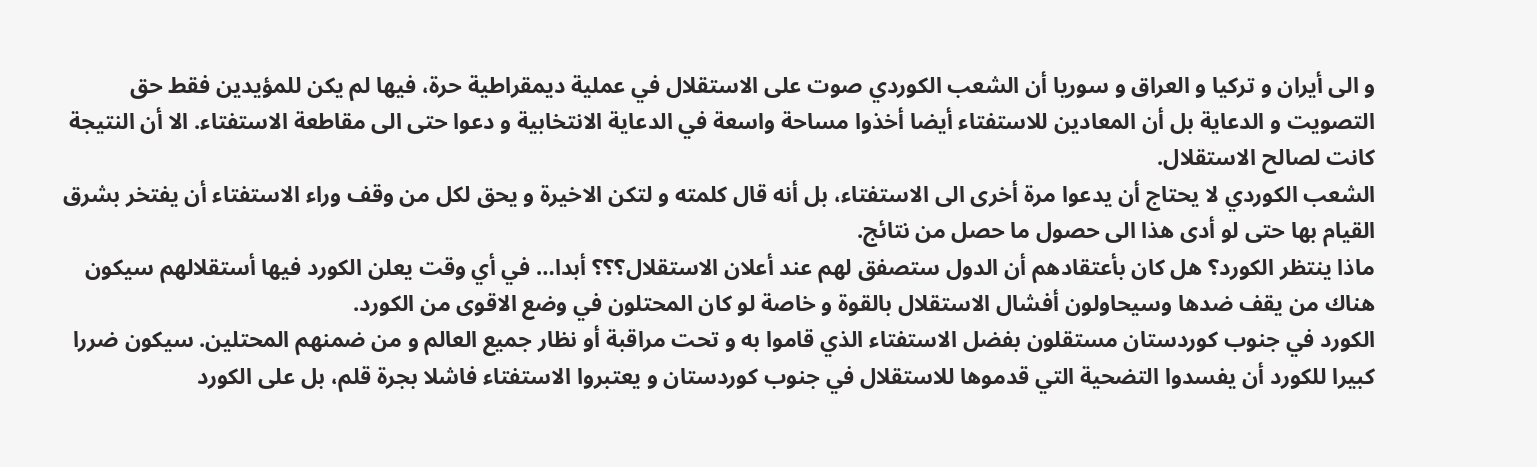و الى أيران و تركيا و العراق و سوريا أن الشعب الكوردي صوت على الاستقلال في عملية ديمقراطية حرة، فيها لم يكن للمؤيدين فقط حق التصويت و الدعاية بل أن المعادين للاستفتاء أيضا أخذوا مساحة واسعة في الدعاية الانتخابية و دعوا حتى الى مقاطعة الاستفتاء. الا أن النتيجة كانت لصالح الاستقلال.
الشعب الكوردي لا يحتاج أن يدعوا مرة أخرى الى الاستفتاء، بل أنه قال كلمته و لتكن الاخيرة و يحق لكل من وقف وراء الاستفتاء أن يفتخر بشرق القيام بها حتى لو أدى هذا الى حصول ما حصل من نتائج.
ماذا ينتظر الكورد؟ هل كان بأعتقادهم أن الدول ستصفق لهم عند أعلان الاستقلال؟؟؟ أبدا… في أي وقت يعلن الكورد فيها أستقلالهم سيكون هناك من يقف ضدها وسيحاولون أفشال الاستقلال بالقوة و خاصة لو كان المحتلون في وضع الاقوى من الكورد.
الكورد في جنوب كوردستان مستقلون بفضل الاستفتاء الذي قاموا به و تحت مراقبة أو نظار جميع العالم و من ضمنهم المحتلين. سيكون ضررا كبيرا للكورد أن يفسدوا التضحية التي قدموها للاستقلال في جنوب كوردستان و يعتبروا الاستفتاء فاشلا بجرة قلم، بل على الكورد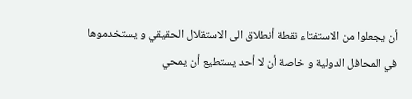أن يجعلوا من الاستفتاء نقطة أنطلاق الى الاستقلال الحقيقي و يستخدموها في المحافل الدولية و خاصة أن لا أحد يستطيع أن يمحي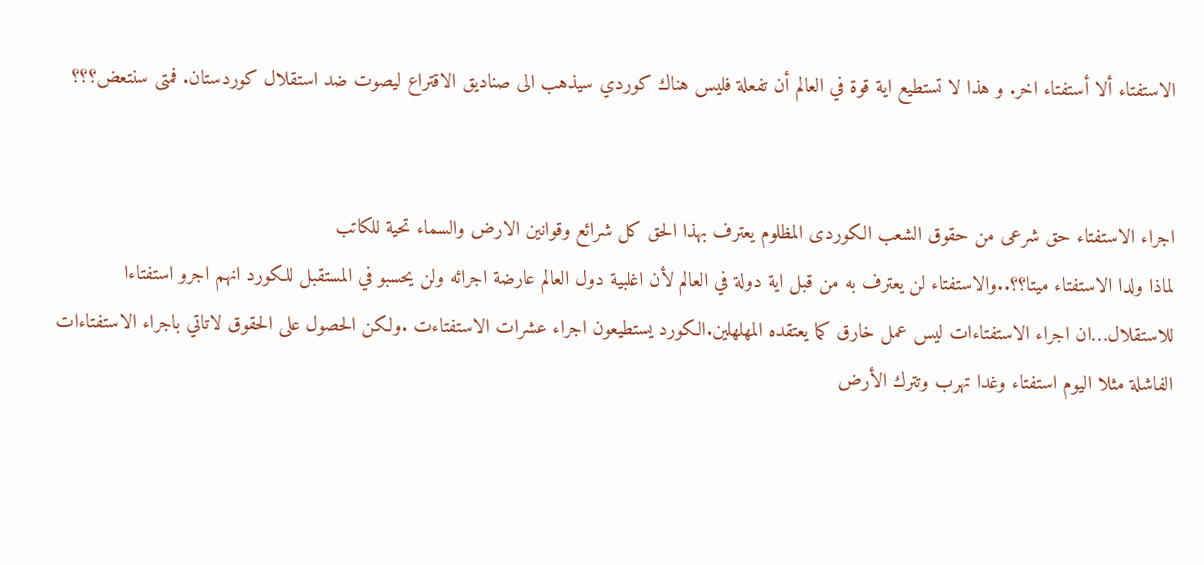الاستفتاء ألا أستفتاء اخر. و هذا لا تستطيع اية قوة في العالم أن تفعلة فليس هناك كوردي سيذهب الى صناديق الاقتراع ليصوت ضد استقلال كوردستان. فمتى سنتعض؟؟؟


اجراء الاستفتاء حق شرعى من حقوق الشعب الكوردى المظلوم يعترف بهذا الحق كل شرائع وقوانين الارض والسماء تحية للكاتب
لماذا ولدا الاستفتاء ميتا؟؟..والاستفتاء لن يعترف به من قبل اية دولة في العالم لأن اغلبية دول العالم عارضة اجرائه ولن يحسبو في المستقبل للكورد انهم اجرو استفتاءا للاستقلال…ان اجراء الاستفتاءات ليس عمل خارق كما يعتقده المهلهلين.الكورد يستطيعون اجراء عشرات الاستفتاءت .ولكن الحصول على الحقوق لاتاتي باجراء الاستفتاءات الفاشلة مثلا اليوم استفتاء وغدا تهرب وتترك الأرض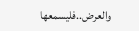والعرض..فليسمعها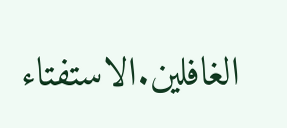الغافلين.الاستفتاء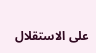على الاستقلال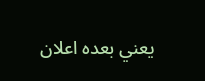يعني بعده اعلان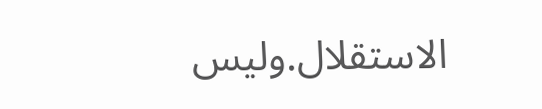الاستقلال.وليس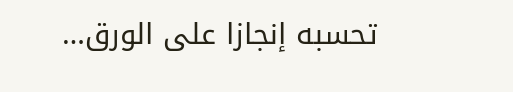تحسبه إنجازا على الورق…